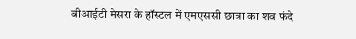बीआईटी मेसरा के हॉस्टल में एमएससी छात्रा का शव फंदे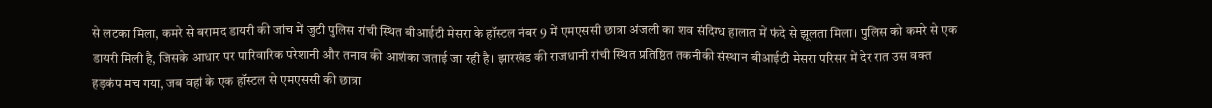से लटका मिला, कमरे से बरामद डायरी की जांच में जुटी पुलिस रांची स्थित बीआईटी मेसरा के हॉस्टल नंबर 9 में एमएससी छात्रा अंजली का शव संदिग्ध हालात में फंदे से झूलता मिला। पुलिस को कमरे से एक डायरी मिली है, जिसके आधार पर पारिवारिक परेशानी और तनाव की आशंका जताई जा रही है। झारखंड की राजधानी रांची स्थित प्रतिष्ठित तकनीकी संस्थान बीआईटी मेसरा परिसर में देर रात उस वक्त हड़कंप मच गया, जब वहां के एक हॉस्टल से एमएससी की छात्रा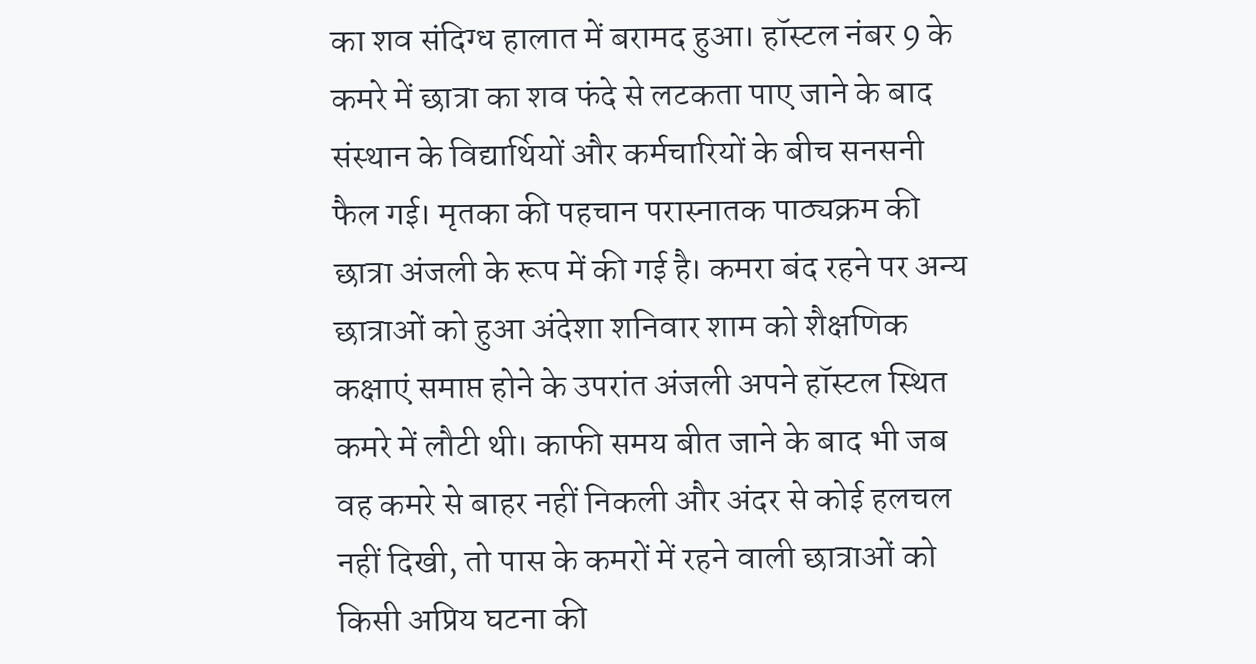का शव संदिग्ध हालात में बरामद हुआ। हॉस्टल नंबर 9 के कमरे में छात्रा का शव फंदे से लटकता पाए जाने के बाद संस्थान के विद्यार्थियों और कर्मचारियों के बीच सनसनी फैल गई। मृतका की पहचान परास्नातक पाठ्यक्रम की छात्रा अंजली के रूप में की गई है। कमरा बंद रहने पर अन्य छात्राओं को हुआ अंदेशा शनिवार शाम को शैक्षणिक कक्षाएं समाप्त होने के उपरांत अंजली अपने हॉस्टल स्थित कमरे में लौटी थी। काफी समय बीत जाने के बाद भी जब वह कमरे से बाहर नहीं निकली और अंदर से कोई हलचल नहीं दिखी, तो पास के कमरों में रहने वाली छात्राओं को किसी अप्रिय घटना की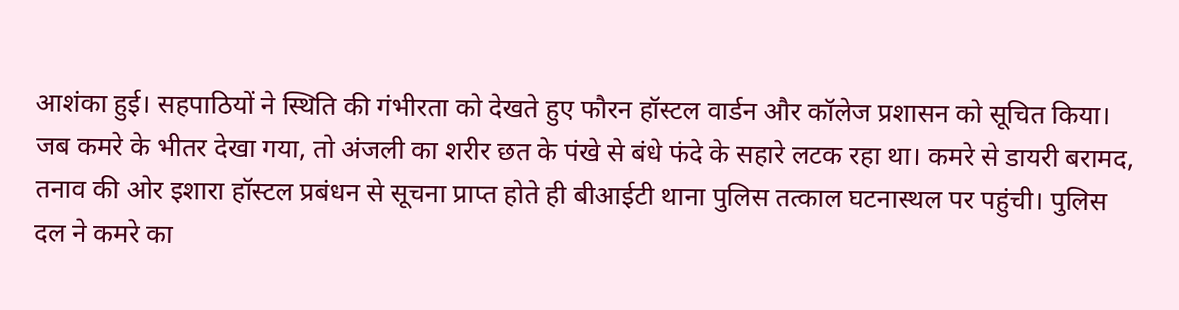आशंका हुई। सहपाठियों ने स्थिति की गंभीरता को देखते हुए फौरन हॉस्टल वार्डन और कॉलेज प्रशासन को सूचित किया। जब कमरे के भीतर देखा गया, तो अंजली का शरीर छत के पंखे से बंधे फंदे के सहारे लटक रहा था। कमरे से डायरी बरामद, तनाव की ओर इशारा हॉस्टल प्रबंधन से सूचना प्राप्त होते ही बीआईटी थाना पुलिस तत्काल घटनास्थल पर पहुंची। पुलिस दल ने कमरे का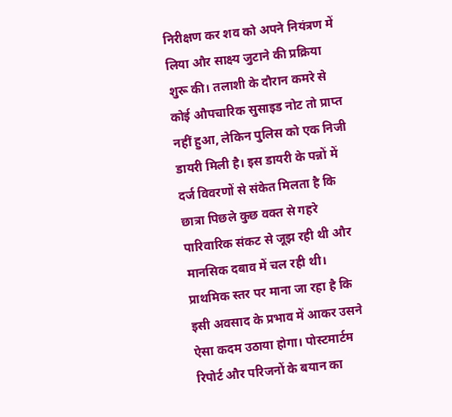निरीक्षण कर शव को अपने नियंत्रण में लिया और साक्ष्य जुटाने की प्रक्रिया शुरू की। तलाशी के दौरान कमरे से कोई औपचारिक सुसाइड नोट तो प्राप्त नहीं हुआ, लेकिन पुलिस को एक निजी डायरी मिली है। इस डायरी के पन्नों में दर्ज विवरणों से संकेत मिलता है कि छात्रा पिछले कुछ वक्त से गहरे पारिवारिक संकट से जूझ रही थी और मानसिक दबाव में चल रही थी। प्राथमिक स्तर पर माना जा रहा है कि इसी अवसाद के प्रभाव में आकर उसने ऐसा कदम उठाया होगा। पोस्टमार्टम रिपोर्ट और परिजनों के बयान का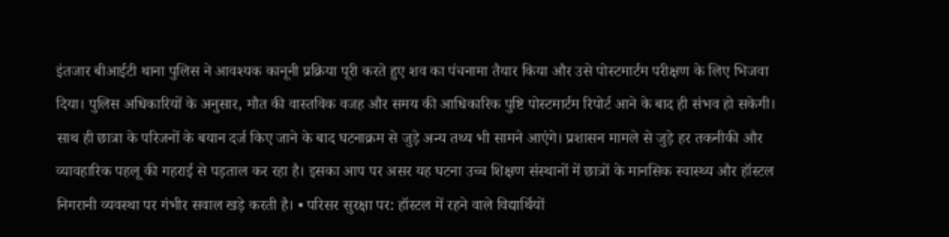इंतजार बीआईटी थाना पुलिस ने आवश्यक कानूनी प्रक्रिया पूरी करते हुए शव का पंचनामा तैयार किया और उसे पोस्टमार्टम परीक्षण के लिए भिजवा दिया। पुलिस अधिकारियों के अनुसार, मौत की वास्तविक वजह और समय की आधिकारिक पुष्टि पोस्टमार्टम रिपोर्ट आने के बाद ही संभव हो सकेगी। साथ ही छात्रा के परिजनों के बयान दर्ज किए जाने के बाद घटनाक्रम से जुड़े अन्य तथ्य भी सामने आएंगे। प्रशासन मामले से जुड़े हर तकनीकी और व्यावहारिक पहलू की गहराई से पड़ताल कर रहा है। इसका आप पर असर यह घटना उच्च शिक्षण संस्थानों में छात्रों के मानसिक स्वास्थ्य और हॉस्टल निगरानी व्यवस्था पर गंभीर सवाल खड़े करती है। • परिसर सुरक्षा पर: हॉस्टल में रहने वाले विद्यार्थियों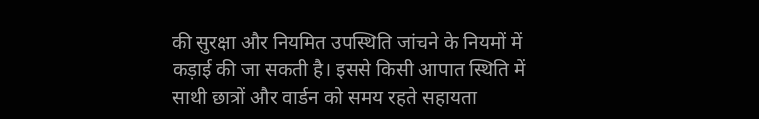की सुरक्षा और नियमित उपस्थिति जांचने के नियमों में कड़ाई की जा सकती है। इससे किसी आपात स्थिति में साथी छात्रों और वार्डन को समय रहते सहायता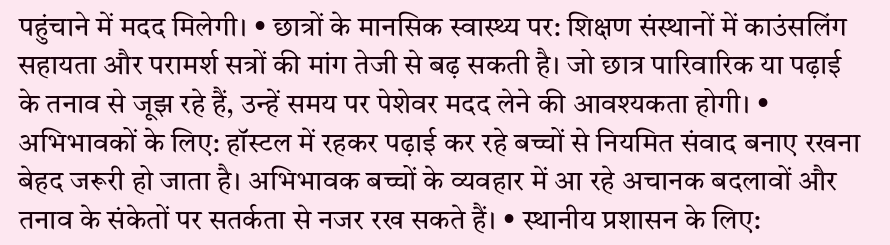पहुंचाने में मदद मिलेगी। • छात्रों के मानसिक स्वास्थ्य पर: शिक्षण संस्थानों में काउंसलिंग सहायता और परामर्श सत्रों की मांग तेजी से बढ़ सकती है। जो छात्र पारिवारिक या पढ़ाई के तनाव से जूझ रहे हैं, उन्हें समय पर पेशेवर मदद लेने की आवश्यकता होगी। • अभिभावकों के लिए: हॉस्टल में रहकर पढ़ाई कर रहे बच्चों से नियमित संवाद बनाए रखना बेहद जरूरी हो जाता है। अभिभावक बच्चों के व्यवहार में आ रहे अचानक बदलावों और तनाव के संकेतों पर सतर्कता से नजर रख सकते हैं। • स्थानीय प्रशासन के लिए: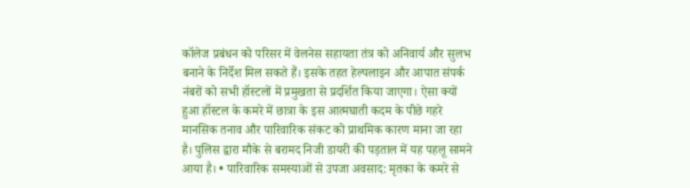कॉलेज प्रबंधन को परिसर में वेलनेस सहायता तंत्र को अनिवार्य और सुलभ बनाने के निर्देश मिल सकते हैं। इसके तहत हेल्पलाइन और आपात संपर्क नंबरों को सभी हॉस्टलों में प्रमुखता से प्रदर्शित किया जाएगा। ऐसा क्यों हुआ हॉस्टल के कमरे में छात्रा के इस आत्मघाती कदम के पीछे गहरे मानसिक तनाव और पारिवारिक संकट को प्राथमिक कारण माना जा रहा है। पुलिस द्वारा मौके से बरामद निजी डायरी की पड़ताल में यह पहलू सामने आया है। • पारिवारिक समस्याओं से उपजा अवसाद: मृतका के कमरे से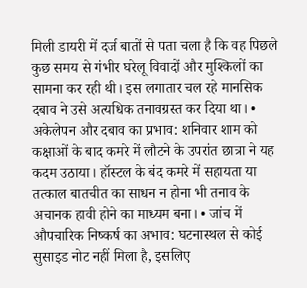मिली डायरी में दर्ज बातों से पता चला है कि वह पिछले कुछ समय से गंभीर घरेलू विवादों और मुश्किलों का सामना कर रही थी। इस लगातार चल रहे मानसिक दबाव ने उसे अत्यधिक तनावग्रस्त कर दिया था। • अकेलेपन और दबाव का प्रभाव: शनिवार शाम को कक्षाओं के बाद कमरे में लौटने के उपरांत छात्रा ने यह कदम उठाया। हॉस्टल के बंद कमरे में सहायता या तत्काल बातचीत का साधन न होना भी तनाव के अचानक हावी होने का माध्यम बना। • जांच में औपचारिक निष्कर्ष का अभाव: घटनास्थल से कोई सुसाइड नोट नहीं मिला है, इसलिए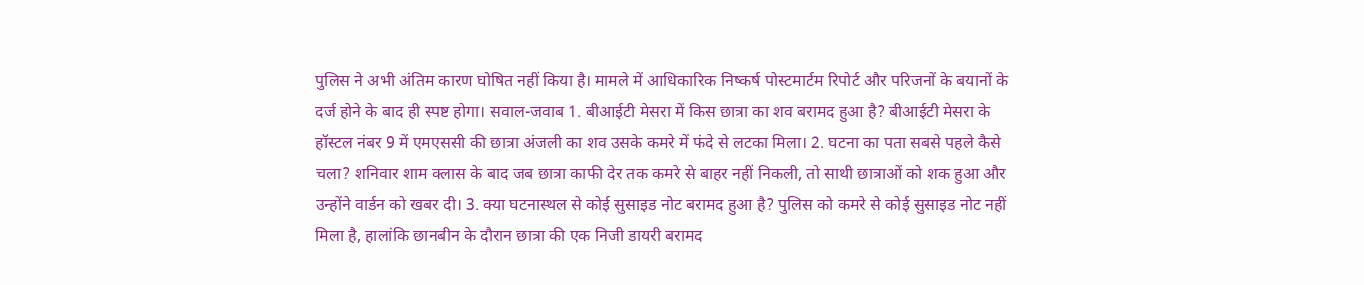पुलिस ने अभी अंतिम कारण घोषित नहीं किया है। मामले में आधिकारिक निष्कर्ष पोस्टमार्टम रिपोर्ट और परिजनों के बयानों के दर्ज होने के बाद ही स्पष्ट होगा। सवाल-जवाब 1. बीआईटी मेसरा में किस छात्रा का शव बरामद हुआ है? बीआईटी मेसरा के हॉस्टल नंबर 9 में एमएससी की छात्रा अंजली का शव उसके कमरे में फंदे से लटका मिला। 2. घटना का पता सबसे पहले कैसे चला? शनिवार शाम क्लास के बाद जब छात्रा काफी देर तक कमरे से बाहर नहीं निकली, तो साथी छात्राओं को शक हुआ और उन्होंने वार्डन को खबर दी। 3. क्या घटनास्थल से कोई सुसाइड नोट बरामद हुआ है? पुलिस को कमरे से कोई सुसाइड नोट नहीं मिला है, हालांकि छानबीन के दौरान छात्रा की एक निजी डायरी बरामद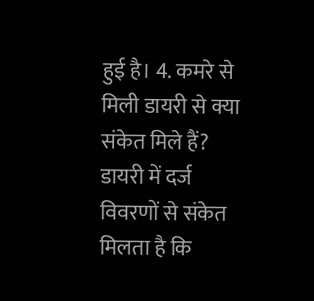हुई है। 4. कमरे से मिली डायरी से क्या संकेत मिले हैं? डायरी में दर्ज विवरणों से संकेत मिलता है कि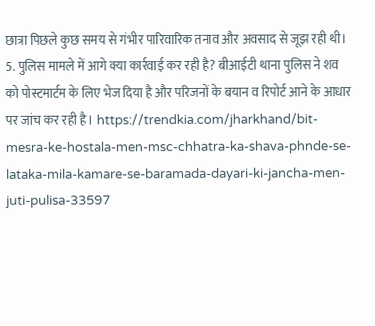छात्रा पिछले कुछ समय से गंभीर पारिवारिक तनाव और अवसाद से जूझ रही थी। 5. पुलिस मामले में आगे क्या कार्रवाई कर रही है? बीआईटी थाना पुलिस ने शव को पोस्टमार्टम के लिए भेज दिया है और परिजनों के बयान व रिपोर्ट आने के आधार पर जांच कर रही है। https://trendkia.com/jharkhand/bit-mesra-ke-hostala-men-msc-chhatra-ka-shava-phnde-se-lataka-mila-kamare-se-baramada-dayari-ki-jancha-men-juti-pulisa-33597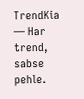TrendKia — Har trend, sabse pehle.